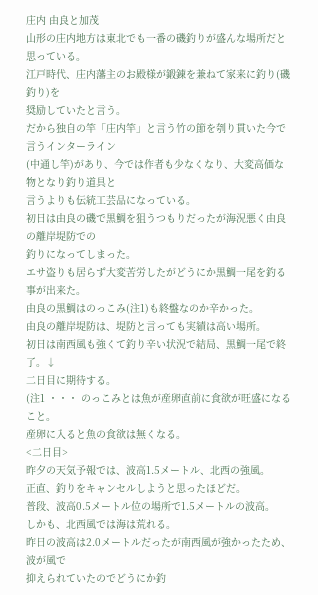庄内 由良と加茂
山形の庄内地方は東北でも一番の磯釣りが盛んな場所だと思っている。
江戸時代、庄内藩主のお殿様が鍛錬を兼ねて家来に釣り(磯釣り)を
奨励していたと言う。
だから独自の竿「庄内竿」と言う竹の節を刳り貫いた今で言うインターライン
(中通し竿)があり、今では作者も少なくなり、大変高価な物となり釣り道具と
言うよりも伝統工芸品になっている。
初日は由良の磯で黒鯛を狙うつもりだったが海況悪く由良の離岸堤防での
釣りになってしまった。
エサ盗りも居らず大変苦労したがどうにか黒鯛一尾を釣る事が出来た。
由良の黒鯛はのっこみ(注1)も終盤なのか辛かった。
由良の離岸堤防は、堤防と言っても実績は高い場所。
初日は南西風も強くて釣り辛い状況で結局、黒鯛一尾で終了。↓
二日目に期待する。
(注1 ・・・ のっこみとは魚が産卵直前に食欲が旺盛になること。
産卵に入ると魚の食欲は無くなる。
<二日目>
昨夕の天気予報では、波高1.5メートル、北西の強風。
正直、釣りをキャンセルしようと思ったほどだ。
普段、波高0.5メートル位の場所で1.5メートルの波高。
しかも、北西風では海は荒れる。
昨日の波高は2.0メートルだったが南西風が強かったため、波が風で
抑えられていたのでどうにか釣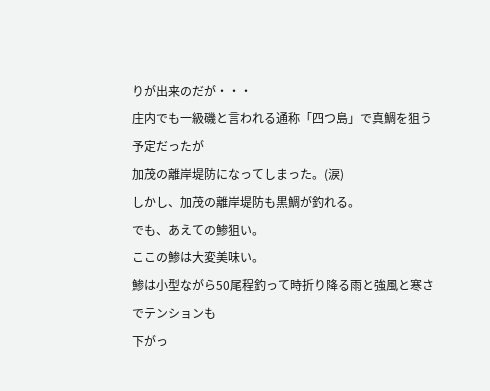りが出来のだが・・・
庄内でも一級磯と言われる通称「四つ島」で真鯛を狙う予定だったが
加茂の離岸堤防になってしまった。(涙)
しかし、加茂の離岸堤防も黒鯛が釣れる。
でも、あえての鯵狙い。
ここの鯵は大変美味い。
鯵は小型ながら50尾程釣って時折り降る雨と強風と寒さでテンションも
下がっ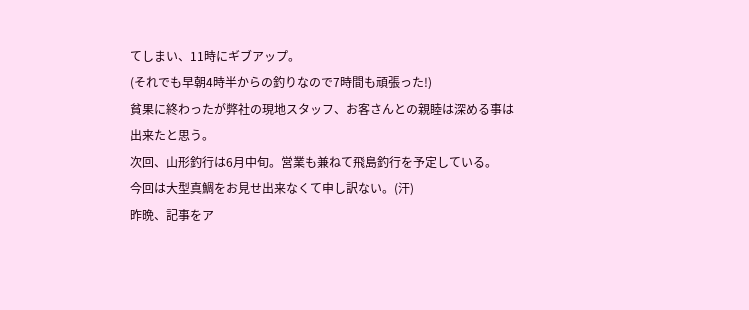てしまい、11時にギブアップ。
(それでも早朝4時半からの釣りなので7時間も頑張った!)
貧果に終わったが弊社の現地スタッフ、お客さんとの親睦は深める事は
出来たと思う。
次回、山形釣行は6月中旬。営業も兼ねて飛島釣行を予定している。
今回は大型真鯛をお見せ出来なくて申し訳ない。(汗)
昨晩、記事をア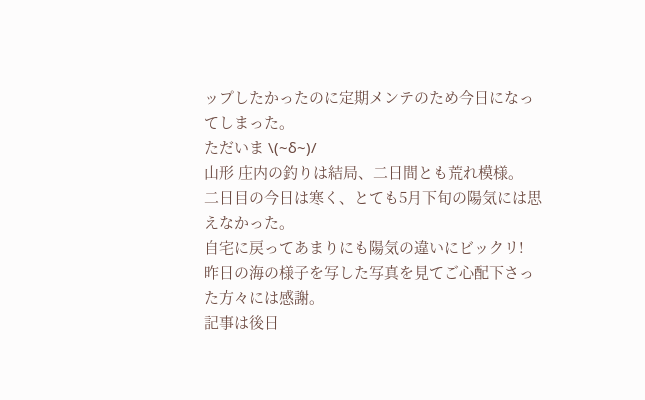ップしたかったのに定期メンテのため今日になってしまった。
ただいま \(~δ~)/
山形 庄内の釣りは結局、二日間とも荒れ模様。
二日目の今日は寒く、とても5月下旬の陽気には思えなかった。
自宅に戻ってあまりにも陽気の違いにビックリ!
昨日の海の様子を写した写真を見てご心配下さった方々には感謝。
記事は後日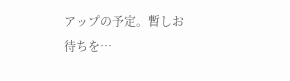アップの予定。暫しお待ちを…